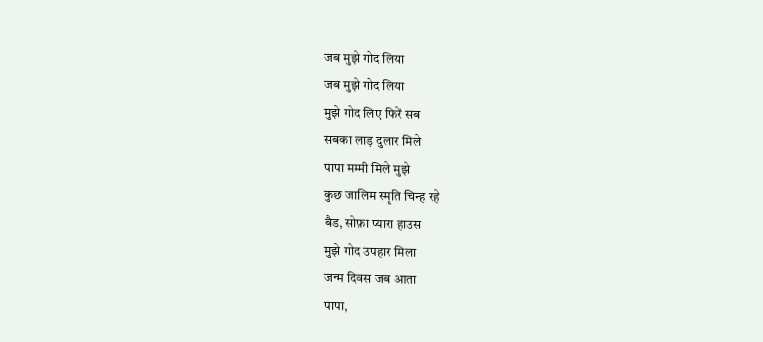जब मुझे गोद लिया
जब मुझे गोद लिया
मुझे गोद लिए फिरें सब
सबका लाड़ दुलार मिले
पापा मम्मी मिले मुझे
कुछ जालिम स्मृति चिन्ह रहे
बैड, सोफ़ा प्यारा हाउस
मुझे गोद उपहार मिला
जन्म दिवस जब आता
पापा,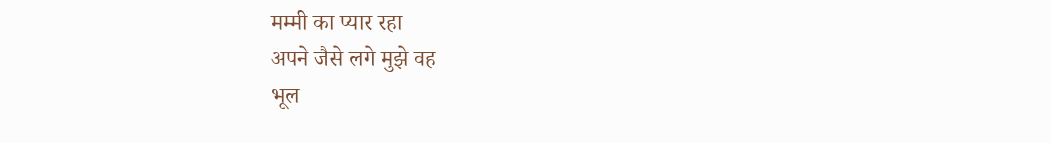मम्मी का प्यार रहा
अपने जैसे लगे मुझे वह
भूल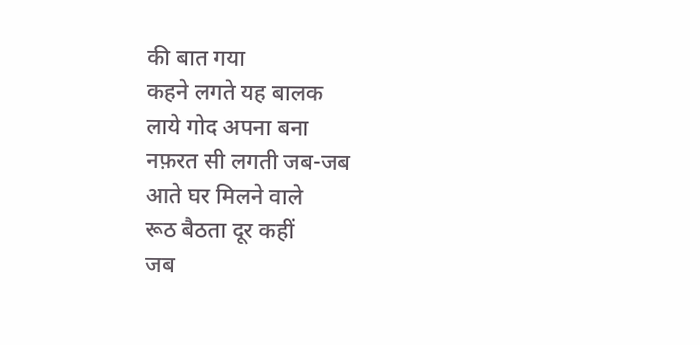की बात गया
कहने लगते यह बालक
लाये गोद अपना बना
नफ़रत सी लगती जब-जब
आते घर मिलने वाले
रूठ बैठता दूर कहीं
जब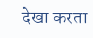देखा करता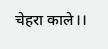चेहरा काले।।